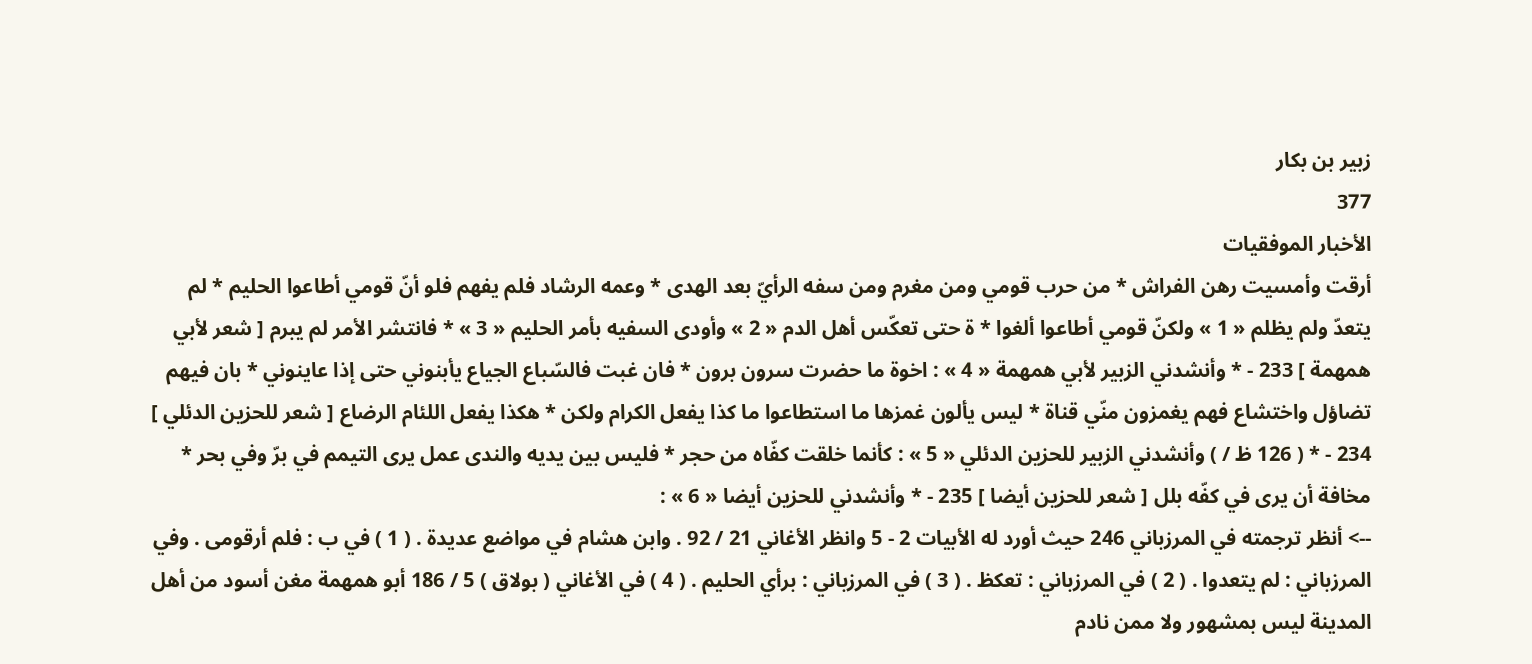زبير بن بكار
377
الأخبار الموفقيات
أرقت وأمسيت رهن الفراش * من حرب قومي ومن مغرم ومن سفه الرأيّ بعد الهدى * وعمه الرشاد فلم يفهم فلو أنّ قومي أطاعوا الحليم * لم يتعدّ ولم يظلم « 1 » ولكنّ قومي أطاعوا ألغوا * ة حتى تعكّس أهل الدم « 2 » وأودى السفيه بأمر الحليم « 3 » * فانتشر الأمر لم يبرم [ شعر لأبي همهمة ] 233 - * وأنشدني الزبير لأبي همهمة « 4 » : اخوة ما حضرت سرون برون * فان غبت فالسّباع الجياع يأبنوني حتى إذا عاينوني * بان فيهم تضاؤل واختشاع فهم يغمزون منّي قناة * ليس يألون غمزها ما استطاعوا ما كذا يفعل الكرام ولكن * هكذا يفعل اللئام الرضاع [ شعر للحزين الدئلي ] 234 - * ( 126 ظ / ) وأنشدني الزبير للحزين الدئلي « 5 » : كأنما خلقت كفّاه من حجر * فليس بين يديه والندى عمل يرى التيمم في برّ وفي بحر * مخافة أن يرى في كفّه بلل [ شعر للحزين أيضا ] 235 - * وأنشدني للحزين أيضا « 6 » :
--> أنظر ترجمته في المرزباني 246 حيث أورد له الأبيات 2 - 5 وانظر الأغاني 21 / 92 . وابن هشام في مواضع عديدة . ( 1 ) في ب : فلم أرقومى . وفي المرزباني : لم يتعدوا . ( 2 ) في المرزباني : تعكظ . ( 3 ) في المرزباني : برأي الحليم . ( 4 ) في الأغاني ( بولاق ) 5 / 186 أبو همهمة مغن أسود من أهل المدينة ليس بمشهور ولا ممن نادم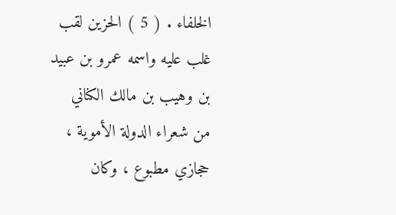الخلفاء . ( 5 ) الحزين لقب غلب عليه واسمه عمرو بن عبيد بن وهيب بن مالك الكناني من شعراء الدولة الأموية ، حجازي مطبوع ، وكان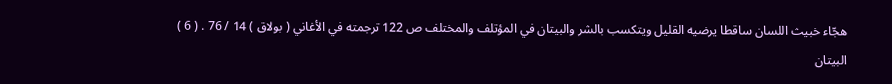هجّاء خبيث اللسان ساقطا يرضيه القليل ويتكسب بالشر والبيتان في المؤتلف والمختلف ص 122 ترجمته في الأغاني ( بولاق ) 14 / 76 . ( 6 ) البيتان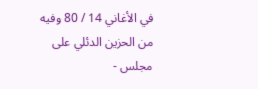في الأغاني 14 / 80 وفيه من الحزين الدئلي على مجلس -